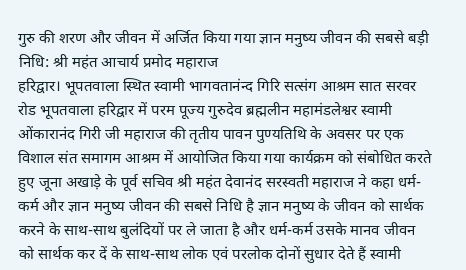गुरु की शरण और जीवन में अर्जित किया गया ज्ञान मनुष्य जीवन की सबसे बड़ी निधि: श्री महंत आचार्य प्रमोद महाराज
हरिद्वार। भूपतवाला स्थित स्वामी भागवतानंन्द गिरि सत्संग आश्रम सात सरवर रोड भूपतवाला हरिद्वार में परम पूज्य गुरुदेव ब्रह्मलीन महामंडलेश्वर स्वामी ओंकारानंद गिरी जी महाराज की तृतीय पावन पुण्यतिथि के अवसर पर एक विशाल संत समागम आश्रम में आयोजित किया गया कार्यक्रम को संबोधित करते हुए जूना अखाड़े के पूर्व सचिव श्री महंत देवानंद सरस्वती महाराज ने कहा धर्म-कर्म और ज्ञान मनुष्य जीवन की सबसे निधि है ज्ञान मनुष्य के जीवन को सार्थक करने के साथ-साथ बुलंदियों पर ले जाता है और धर्म-कर्म उसके मानव जीवन को सार्थक कर दें के साथ-साथ लोक एवं परलोक दोनों सुधार देते हैं स्वामी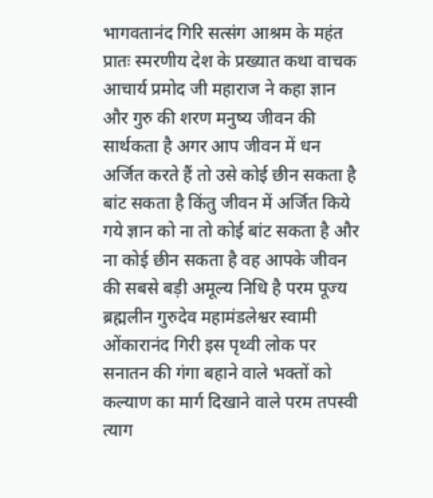भागवतानंद गिरि सत्संग आश्रम के महंत प्रातः स्मरणीय देश के प्रख्यात कथा वाचक आचार्य प्रमोद जी महाराज ने कहा ज्ञान और गुरु की शरण मनुष्य जीवन की सार्थकता है अगर आप जीवन में धन अर्जित करते हैं तो उसे कोई छीन सकता है बांट सकता है किंतु जीवन में अर्जित किये गये ज्ञान को ना तो कोई बांट सकता है और ना कोई छीन सकता है वह आपके जीवन की सबसे बड़ी अमूल्य निधि है परम पूज्य ब्रह्मलीन गुरुदेव महामंडलेश्वर स्वामी ओंकारानंद गिरी इस पृथ्वी लोक पर सनातन की गंगा बहाने वाले भक्तों को कल्याण का मार्ग दिखाने वाले परम तपस्वी त्याग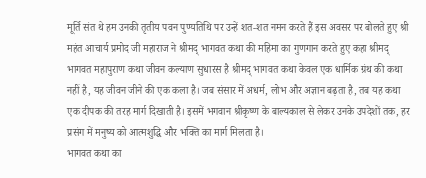मूर्ति संत थे हम उनकी तृतीय पवन पुण्यतिथि पर उन्हें शत-शत नमन करते हैं इस अवसर पर बोलते हुए श्री महंत आचार्य प्रमोद जी महाराज ने श्रीमद् भागवत कथा की महिमा का गुणगान करते हुए कहा श्रीमद् भागवत महापुराण कथा जीवन कल्याण सुधारस है श्रीमद् भागवत कथा केवल एक धार्मिक ग्रंथ की कथा नहीं है, यह जीवन जीने की एक कला है। जब संसार में अधर्म, लोभ और अज्ञान बढ़ता है, तब यह कथा एक दीपक की तरह मार्ग दिखाती है। इसमें भगवान श्रीकृष्ण के बाल्यकाल से लेकर उनके उपदेशों तक, हर प्रसंग में मनुष्य को आत्मशुद्धि और भक्ति का मार्ग मिलता है।
भागवत कथा का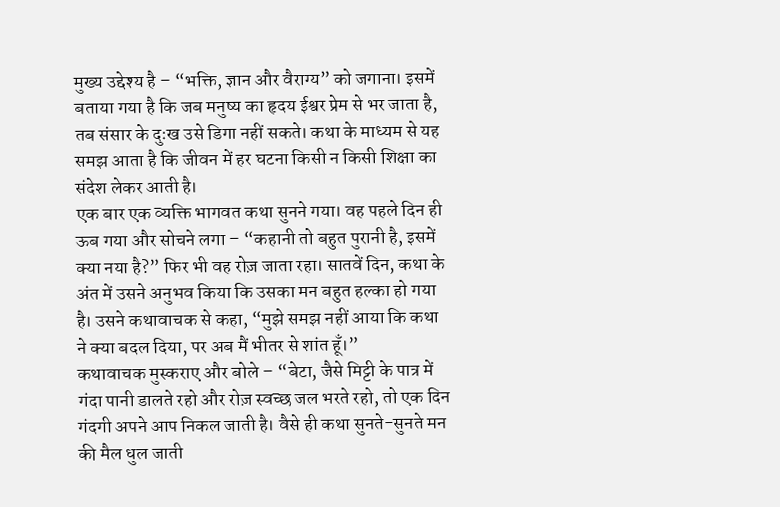मुख्य उद्देश्य है – “भक्ति, ज्ञान और वैराग्य” को जगाना। इसमें बताया गया है कि जब मनुष्य का हृदय ईश्वर प्रेम से भर जाता है, तब संसार के दुःख उसे डिगा नहीं सकते। कथा के माध्यम से यह समझ आता है कि जीवन में हर घटना किसी न किसी शिक्षा का संदेश लेकर आती है।
एक बार एक व्यक्ति भागवत कथा सुनने गया। वह पहले दिन ही ऊब गया और सोचने लगा – “कहानी तो बहुत पुरानी है, इसमें क्या नया है?” फिर भी वह रोज़ जाता रहा। सातवें दिन, कथा के अंत में उसने अनुभव किया कि उसका मन बहुत हल्का हो गया है। उसने कथावाचक से कहा, “मुझे समझ नहीं आया कि कथा ने क्या बदल दिया, पर अब मैं भीतर से शांत हूँ।”
कथावाचक मुस्कराए और बोले – “बेटा, जैसे मिट्टी के पात्र में गंदा पानी डालते रहो और रोज़ स्वच्छ जल भरते रहो, तो एक दिन गंदगी अपने आप निकल जाती है। वैसे ही कथा सुनते-सुनते मन की मैल धुल जाती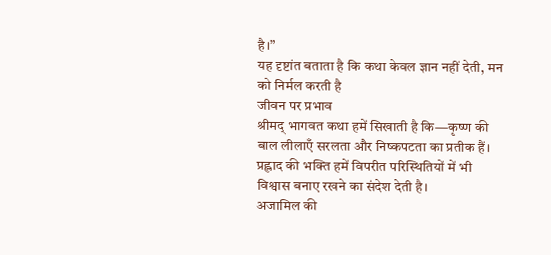है।”
यह दृष्टांत बताता है कि कथा केवल ज्ञान नहीं देती, मन को निर्मल करती है
जीवन पर प्रभाव
श्रीमद् भागवत कथा हमें सिखाती है कि—कृष्ण की बाल लीलाएँ सरलता और निष्कपटता का प्रतीक हैं।
प्रह्लाद की भक्ति हमें विपरीत परिस्थितियों में भी विश्वास बनाए रखने का संदेश देती है।
अजामिल की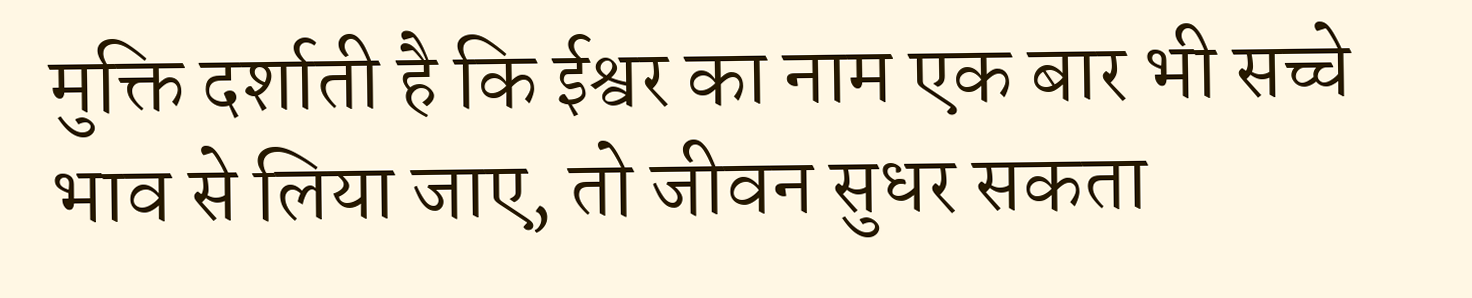मुक्ति दर्शाती है कि ईश्वर का नाम एक बार भी सच्चे भाव से लिया जाए, तो जीवन सुधर सकता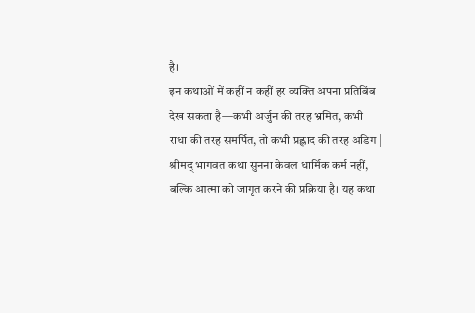है।
इन कथाओं में कहीं न कहीं हर व्यक्ति अपना प्रतिबिंब देख सकता है—कभी अर्जुन की तरह भ्रमित, कभी राधा की तरह समर्पित, तो कभी प्रह्लाद की तरह अडिग |
श्रीमद् भागवत कथा सुनना केवल धार्मिक कर्म नहीं, बल्कि आत्मा को जागृत करने की प्रक्रिया है। यह कथा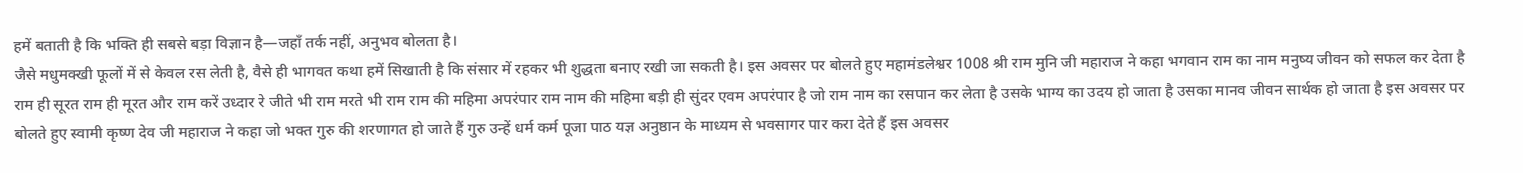हमें बताती है कि भक्ति ही सबसे बड़ा विज्ञान है—जहाँ तर्क नहीं, अनुभव बोलता है।
जैसे मधुमक्खी फूलों में से केवल रस लेती है, वैसे ही भागवत कथा हमें सिखाती है कि संसार में रहकर भी शुद्धता बनाए रखी जा सकती है। इस अवसर पर बोलते हुए महामंडलेश्वर 1008 श्री राम मुनि जी महाराज ने कहा भगवान राम का नाम मनुष्य जीवन को सफल कर देता है राम ही सूरत राम ही मूरत और राम करें उध्दार रे जीते भी राम मरते भी राम राम की महिमा अपरंपार राम नाम की महिमा बड़ी ही सुंदर एवम अपरंपार है जो राम नाम का रसपान कर लेता है उसके भाग्य का उदय हो जाता है उसका मानव जीवन सार्थक हो जाता है इस अवसर पर बोलते हुए स्वामी कृष्ण देव जी महाराज ने कहा जो भक्त गुरु की शरणागत हो जाते हैं गुरु उन्हें धर्म कर्म पूजा पाठ यज्ञ अनुष्ठान के माध्यम से भवसागर पार करा देते हैं इस अवसर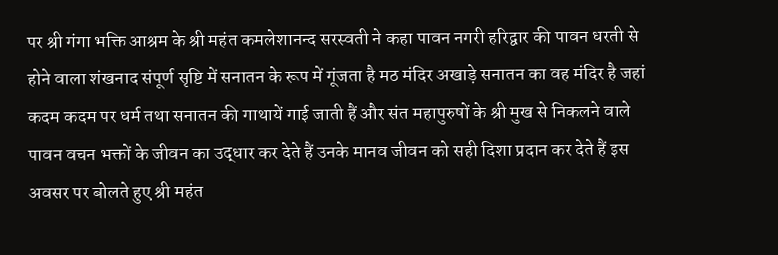पर श्री गंगा भक्ति आश्रम के श्री महंत कमलेशानन्द सरस्वती ने कहा पावन नगरी हरिद्वार की पावन धरती से होने वाला शंखनाद संपूर्ण सृष्टि में सनातन के रूप में गूंजता है मठ मंदिर अखाड़े सनातन का वह मंदिर है जहां कदम कदम पर धर्म तथा सनातन की गाथायें गाई जाती हैं और संत महापुरुषों के श्री मुख से निकलने वाले पावन वचन भक्तों के जीवन का उद्धार कर देते हैं उनके मानव जीवन को सही दिशा प्रदान कर देते हैं इस अवसर पर बोलते हुए श्री महंत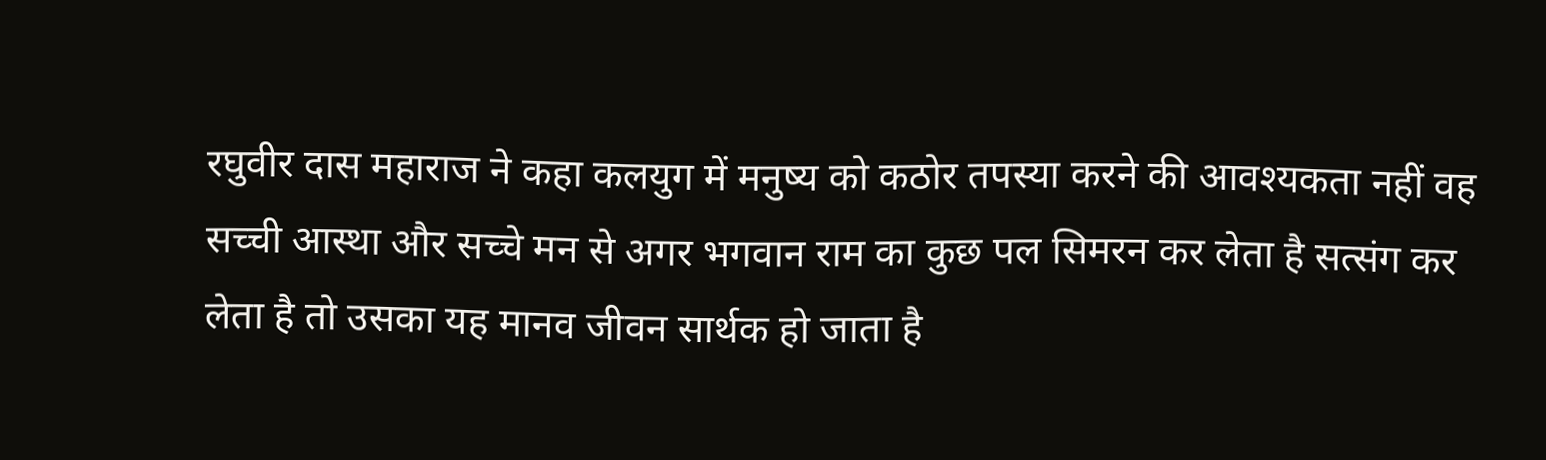रघुवीर दास महाराज ने कहा कलयुग में मनुष्य को कठोर तपस्या करने की आवश्यकता नहीं वह सच्ची आस्था और सच्चे मन से अगर भगवान राम का कुछ पल सिमरन कर लेता है सत्संग कर लेता है तो उसका यह मानव जीवन सार्थक हो जाता है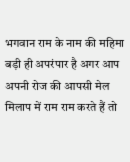भगवान राम के नाम की महिमा बड़ी ही अपरंपार है अगर आप अपनी रोज की आपसी मेल मिलाप में राम राम करते हैं तो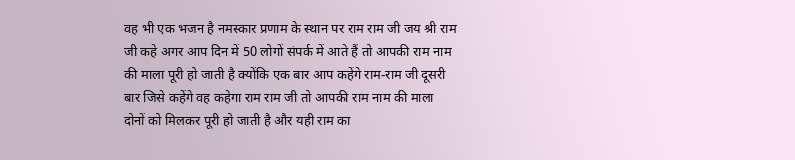वह भी एक भजन है नमस्कार प्रणाम के स्थान पर राम राम जी जय श्री राम जी कहे अगर आप दिन में 50 लोगों संपर्क में आते हैं तो आपकी राम नाम की माला पूरी हो जाती है क्योंकि एक बार आप कहेंगे राम-राम जी दूसरी बार जिसे कहेंगे वह कहेगा राम राम जी तो आपकी राम नाम की माला दोनों को मिलकर पूरी हो जाती है और यही राम का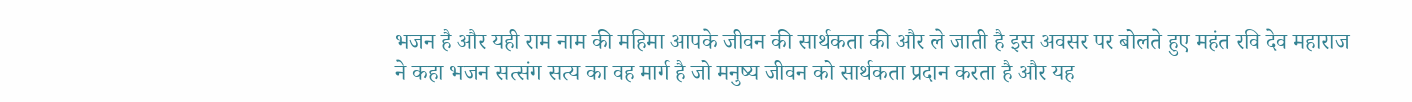भजन है और यही राम नाम की महिमा आपके जीवन की सार्थकता की और ले जाती है इस अवसर पर बोलते हुए महंत रवि देव महाराज ने कहा भजन सत्संग सत्य का वह मार्ग है जो मनुष्य जीवन को सार्थकता प्रदान करता है और यह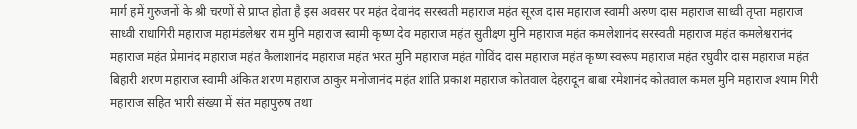मार्ग हमें गुरुजनों के श्री चरणों से प्राप्त होता है इस अवसर पर महंत देवानंद सरस्वती महाराज महंत सूरज दास महाराज स्वामी अरुण दास महाराज साध्वी तृप्ता महाराज साध्वी राधागिरी महाराज महामंडलेश्वर राम मुनि महाराज स्वामी कृष्ण देव महाराज महंत सुतीक्ष्ण मुनि महाराज महंत कमलेशानंद सरस्वती महाराज महंत कमलेश्वरानंद महाराज महंत प्रेमानंद महाराज महंत कैलाशानंद महाराज महंत भरत मुनि महाराज महंत गोविंद दास महाराज महंत कृष्ण स्वरूप महाराज महंत रघुवीर दास महाराज महंत बिहारी शरण महाराज स्वामी अंकित शरण महाराज ठाकुर मनोजानंद महंत शांति प्रकाश महाराज कोतवाल देहरादून बाबा रमेशानंद कोतवाल कमल मुनि महाराज श्याम गिरी महाराज सहित भारी संख्या में संत महापुरुष तथा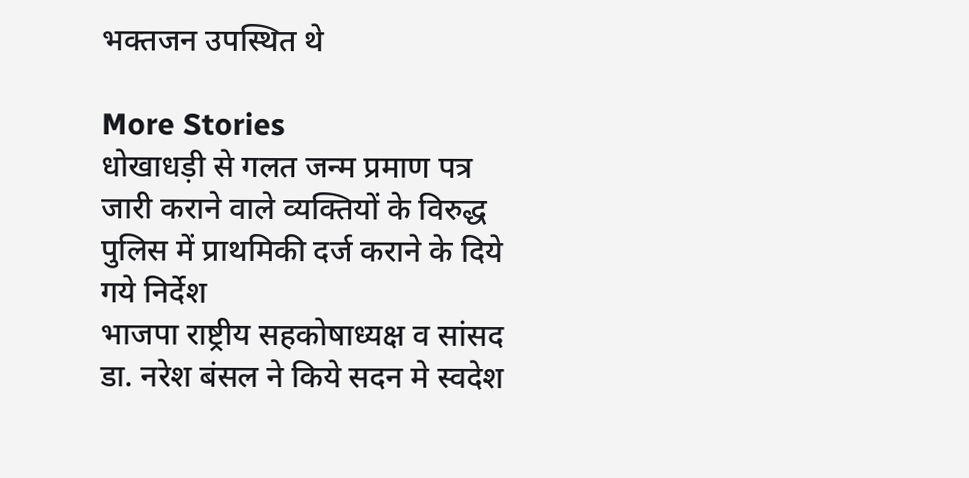भक्तजन उपस्थित थे

More Stories
धोखाधड़ी से गलत जन्म प्रमाण पत्र जारी कराने वाले व्यक्तियों के विरुद्ध पुलिस में प्राथमिकी दर्ज कराने के दिये गये निर्देश
भाजपा राष्ट्रीय सहकोषाध्यक्ष व सांसद डा. नरेश बंसल ने किये सदन मे स्वदेश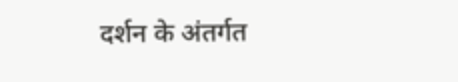दर्शन के अंतर्गत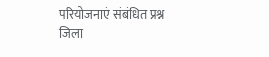परियोजनाएं संबंधित प्रश्न
जिला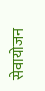सेवायोजन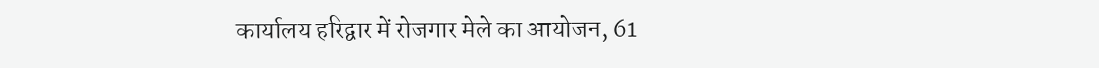कार्यालय हरिद्वार में रोजगार मेले का आयोजन, 61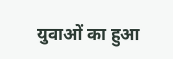युवाओं का हुआ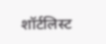शॉर्टलिस्ट